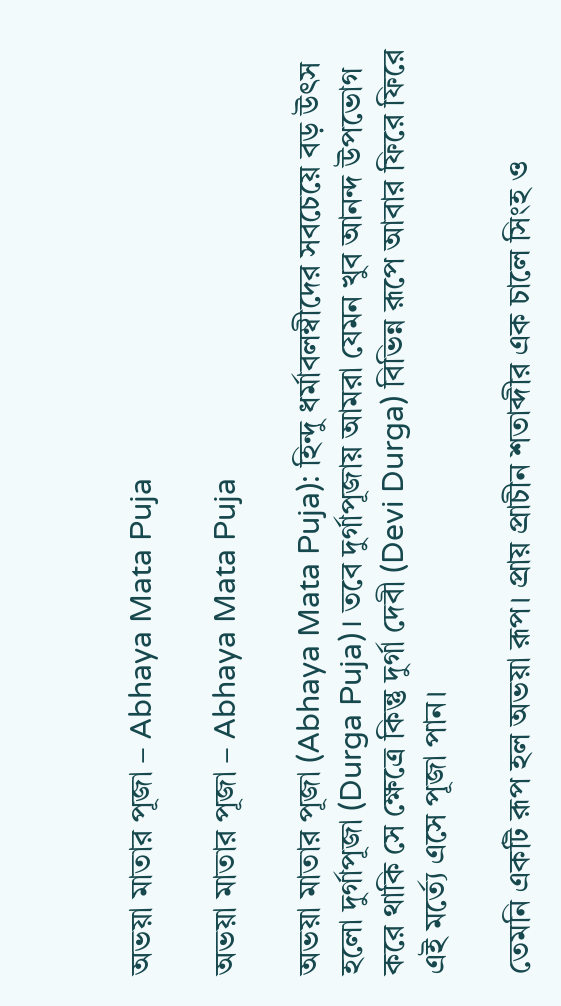অভয়া মাতার পূজা – Abhaya Mata Puja

অভয়া মাতার পূজা – Abhaya Mata Puja

অভয়া মাতার পূজা (Abhaya Mata Puja): হিন্দু ধর্মাবলম্বীদের সবচেয়ে বড় উৎস হলো দুর্গাপূজা (Durga Puja)। তবে দুর্গাপূজায় আমরা যেমন খুব আনন্দ উপভোগ করে থাকি সে ক্ষেত্রে কিন্তু দুর্গা দেবী (Devi Durga) বিভিন্ন রূপে আবার ফিরে ফিরে এই মর্ত্যে এসে পূজা পান।

তেমনি একটি রূপ হল অভয়া রূপ। প্রায় প্রাচীন শতাব্দীর এক চালে সিংহ ও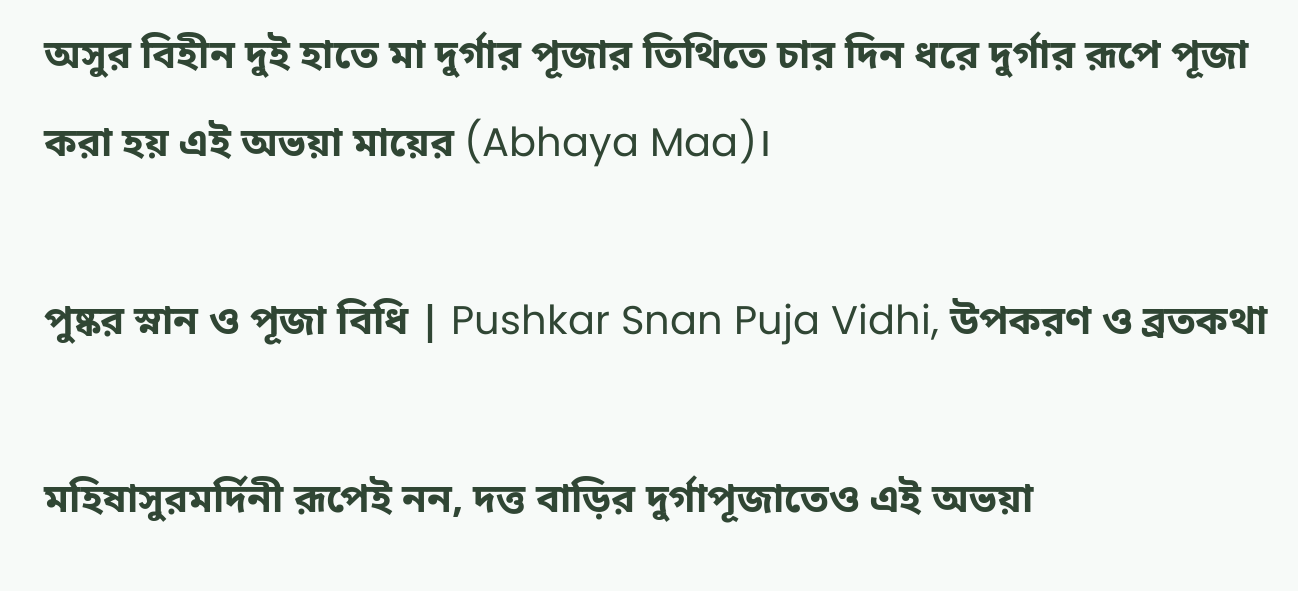অসুর বিহীন দুই হাতে মা দুর্গার পূজার তিথিতে চার দিন ধরে দুর্গার রূপে পূজা করা হয় এই অভয়া মায়ের (Abhaya Maa)।

পুষ্কর স্নান ও পূজা বিধি | Pushkar Snan Puja Vidhi, উপকরণ ও ব্রতকথা

মহিষাসুরমর্দিনী রূপেই নন, দত্ত বাড়ির দুর্গাপূজাতেও এই অভয়া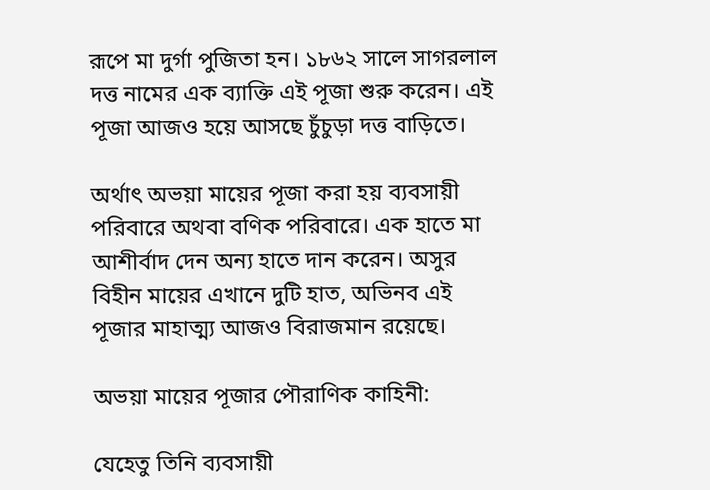রূপে মা দুর্গা পুজিতা হন। ১৮৬২ সালে সাগরলাল দত্ত নামের এক ব্যাক্তি এই পূজা শুরু করেন। এই পূজা আজও হয়ে আসছে চুঁচুড়া দত্ত বাড়িতে।

অর্থাৎ অভয়া মায়ের পূজা করা হয় ব্যবসায়ী পরিবারে অথবা বণিক পরিবারে। এক হাতে মা আশীর্বাদ দেন অন্য হাতে দান করেন। অসুর বিহীন মায়ের এখানে দুটি হাত, অভিনব এই পূজার মাহাত্ম্য আজও বিরাজমান রয়েছে।

অভয়া মায়ের পূজার পৌরাণিক কাহিনী:

যেহেতু তিনি ব্যবসায়ী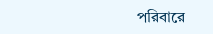পরিবারে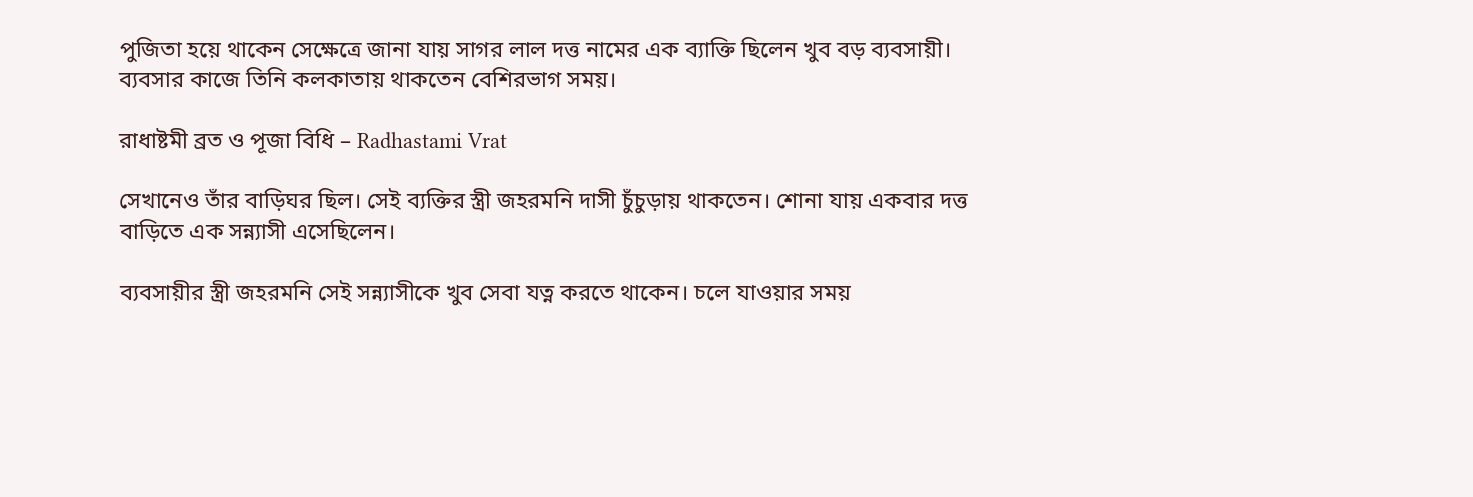পুজিতা হয়ে থাকেন সেক্ষেত্রে জানা যায় সাগর লাল দত্ত নামের এক ব্যাক্তি ছিলেন খুব বড় ব্যবসায়ী। ব্যবসার কাজে তিনি কলকাতায় থাকতেন বেশিরভাগ সময়।

রাধাষ্টমী ব্রত ও পূজা বিধি – Radhastami Vrat

সেখানেও তাঁর বাড়িঘর ছিল। সেই ব্যক্তির স্ত্রী জহরমনি দাসী চুঁচুড়ায় থাকতেন। শোনা যায় একবার দত্ত বাড়িতে এক সন্ন্যাসী এসেছিলেন।

ব্যবসায়ীর স্ত্রী জহরমনি সেই সন্ন্যাসীকে খুব সেবা যত্ন করতে থাকেন। চলে যাওয়ার সময়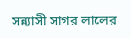সন্ন্যাসী সাগর লালের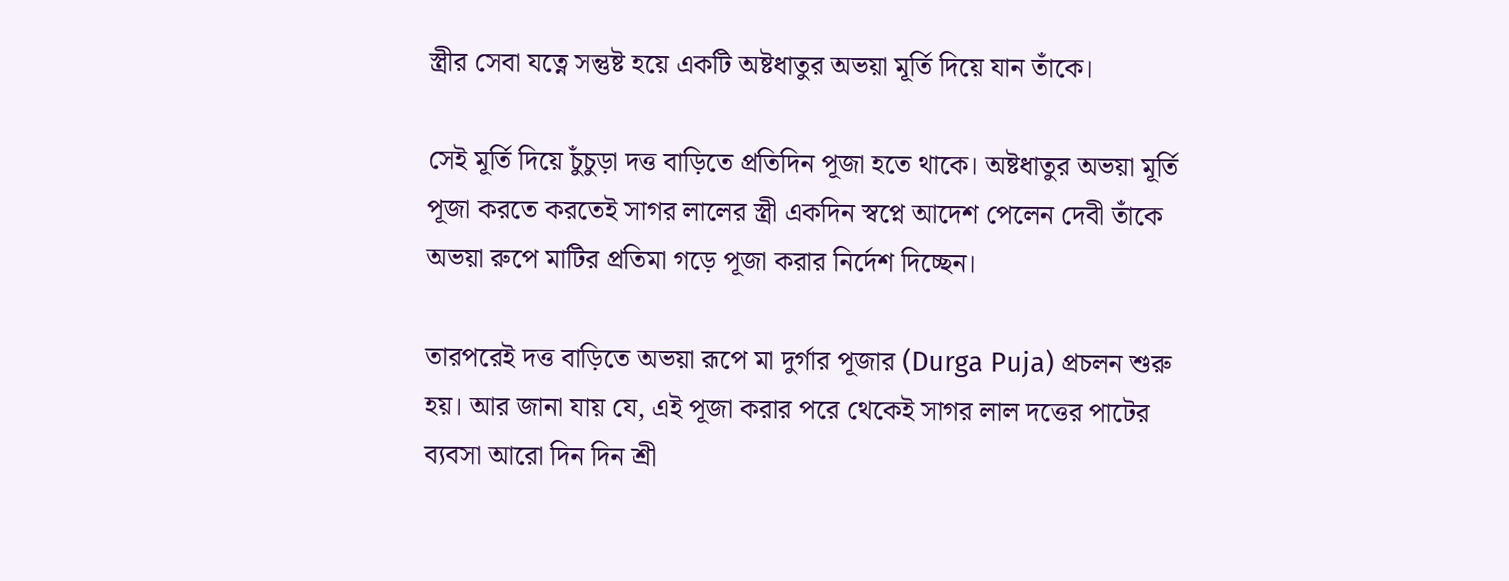স্ত্রীর সেবা যত্নে সন্তুষ্ট হয়ে একটি অষ্টধাতুর অভয়া মূর্তি দিয়ে যান তাঁকে।

সেই মূর্তি দিয়ে চুঁচুড়া দত্ত বাড়িতে প্রতিদিন পূজা হতে থাকে। অষ্টধাতুর অভয়া মূর্তি পূজা করতে করতেই সাগর লালের স্ত্রী একদিন স্বপ্নে আদেশ পেলেন দেবী তাঁকে অভয়া রুপে মাটির প্রতিমা গড়ে পূজা করার নির্দেশ দিচ্ছেন।

তারপরেই দত্ত বাড়িতে অভয়া রূপে মা দুর্গার পূজার (Durga Puja) প্রচলন শুরু হয়। আর জানা যায় যে, এই পূজা করার পরে থেকেই সাগর লাল দত্তের পাটের ব্যবসা আরো দিন দিন শ্রী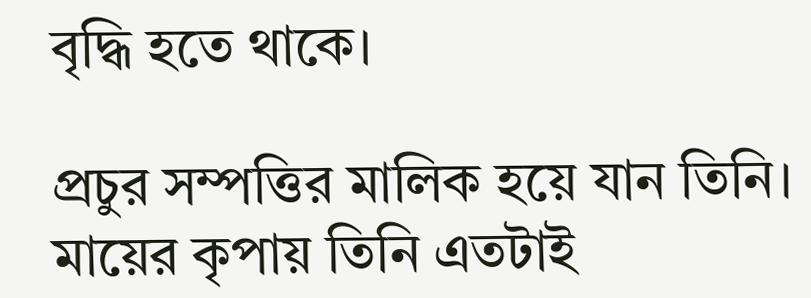বৃদ্ধি হতে থাকে।

প্রচুর সম্পত্তির মালিক হয়ে যান তিনি। মায়ের কৃপায় তিনি এতটাই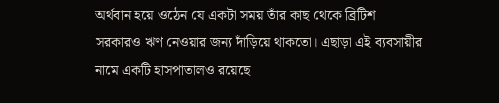অর্থবান হয়ে ওঠেন যে একটা সময় তাঁর কাছ থেকে ব্রিটিশ সরকারও ঋণ নেওয়ার জন্য দাঁড়িয়ে থাকতো। এছাড়া এই ব্যবসায়ীর নামে একটি হাসপাতালও রয়েছে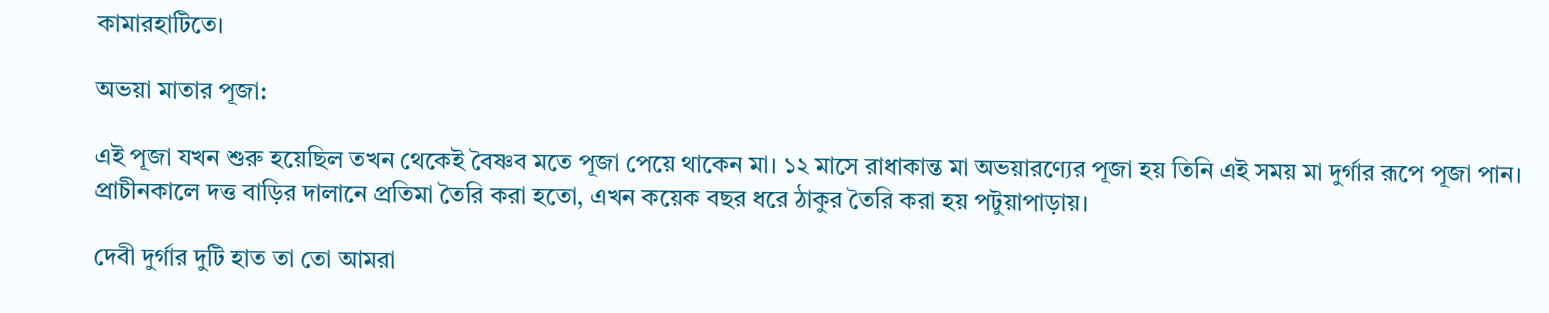কামারহাটিতে।

অভয়া মাতার পূজা:

এই পূজা যখন শুরু হয়েছিল তখন থেকেই বৈষ্ণব মতে পূজা পেয়ে থাকেন মা। ১২ মাসে রাধাকান্ত মা অভয়ারণ্যের পূজা হয় তিনি এই সময় মা দুর্গার রূপে পূজা পান। প্রাচীনকালে দত্ত বাড়ির দালানে প্রতিমা তৈরি করা হতো, এখন কয়েক বছর ধরে ঠাকুর তৈরি করা হয় পটুয়াপাড়ায়।

দেবী দুর্গার দুটি হাত তা তো আমরা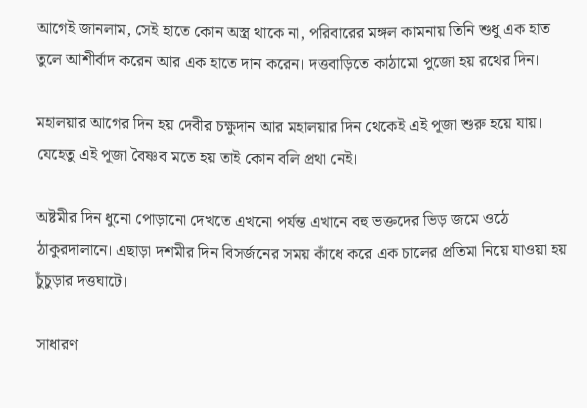আগেই জানলাম, সেই হাতে কোন অস্ত্র থাকে না, পরিবারের মঙ্গল কামনায় তিনি শুধু এক হাত তুলে আশীর্বাদ করেন আর এক হাতে দান করেন। দত্তবাড়িতে কাঠামো পুজো হয় রথের দিন।

মহালয়ার আগের দিন হয় দেবীর চক্ষুদান আর মহালয়ার দিন থেকেই এই পূজা শুরু হয়ে যায়। যেহেতু এই পূজা বৈষ্ণব মতে হয় তাই কোন বলি প্রথা নেই।

অষ্টমীর দিন ধুনো পোড়ানো দেখতে এখনো পর্যন্ত এখানে বহু ভক্তদের ভিড় জমে ওঠে ঠাকুরদালানে। এছাড়া দশমীর দিন বিসর্জনের সময় কাঁধে করে এক চালের প্রতিমা নিয়ে যাওয়া হয় চুঁচুড়ার দত্তঘাটে।

সাধারণ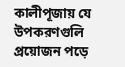কালীপূজায় যে উপকরণগুলি প্রয়োজন পড়ে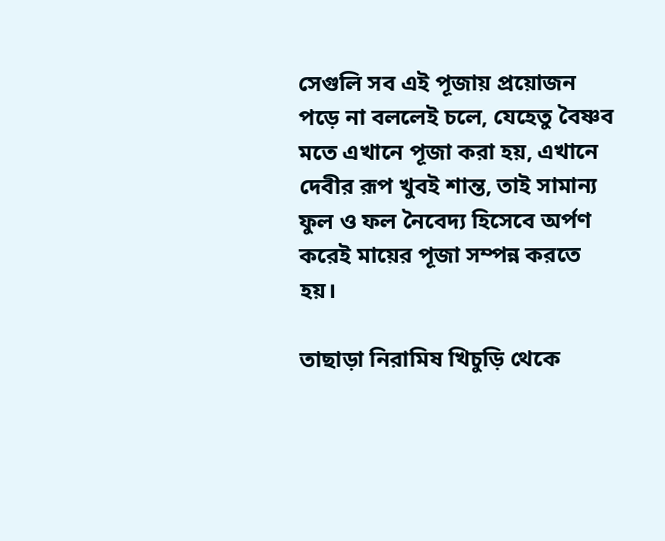সেগুলি সব এই পূজায় প্রয়োজন পড়ে না বললেই চলে, যেহেতু বৈষ্ণব মতে এখানে পূজা করা হয়, এখানে দেবীর রূপ খুবই শান্ত, তাই সামান্য ফুল ও ফল নৈবেদ্য হিসেবে অর্পণ করেই মায়ের পূজা সম্পন্ন করতে হয়।

তাছাড়া নিরামিষ খিচুড়ি থেকে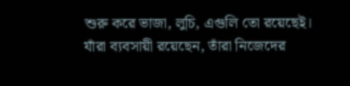শুরু করে ভাজা, লুচি, এগুলি তো রয়েছেই। যাঁরা ব্যবসায়ী রয়েছেন, তাঁরা নিজেদের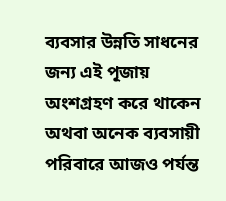ব্যবসার উন্নতি সাধনের জন্য এই পূজায় অংশগ্রহণ করে থাকেন অথবা অনেক ব্যবসায়ী পরিবারে আজও পর্যন্ত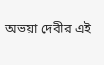অভয়া দেবীর এই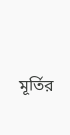মূর্তির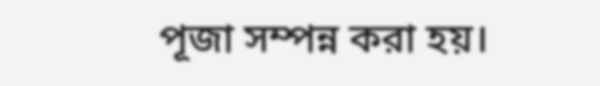পূজা সম্পন্ন করা হয়।